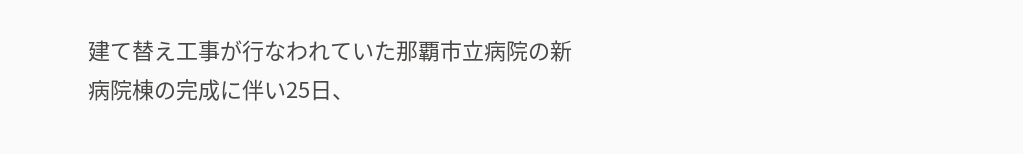建て替え工事が行なわれていた那覇市立病院の新病院棟の完成に伴い25日、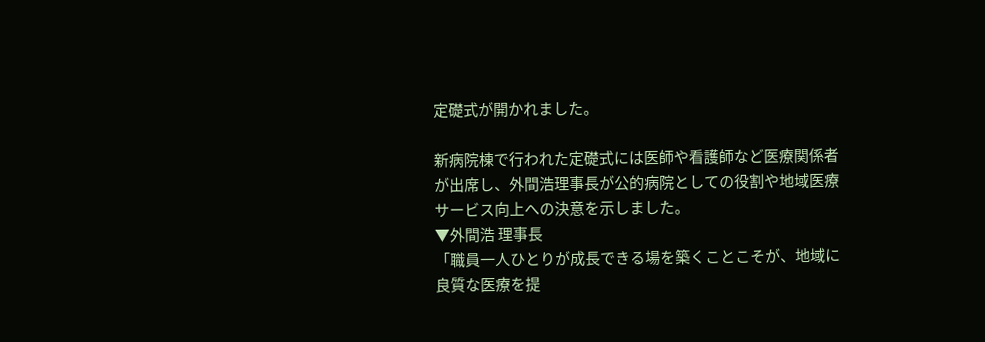定礎式が開かれました。

新病院棟で行われた定礎式には医師や看護師など医療関係者が出席し、外間浩理事長が公的病院としての役割や地域医療サービス向上への決意を示しました。
▼外間浩 理事長
「職員一人ひとりが成長できる場を築くことこそが、地域に良質な医療を提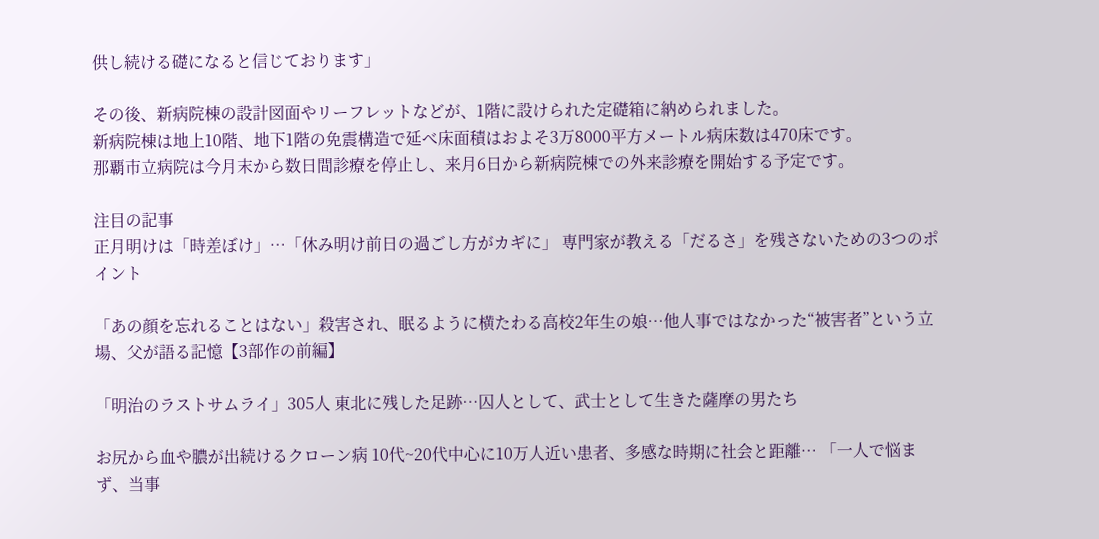供し続ける礎になると信じております」

その後、新病院棟の設計図面やリーフレットなどが、1階に設けられた定礎箱に納められました。
新病院棟は地上10階、地下1階の免震構造で延べ床面積はおよそ3万8000平方メートル病床数は470床です。
那覇市立病院は今月末から数日間診療を停止し、来月6日から新病院棟での外来診療を開始する予定です。

注目の記事
正月明けは「時差ぼけ」…「休み明け前日の過ごし方がカギに」 専門家が教える「だるさ」を残さないための3つのポイント

「あの顔を忘れることはない」殺害され、眠るように横たわる高校2年生の娘…他人事ではなかった“被害者”という立場、父が語る記憶【3部作の前編】

「明治のラストサムライ」305人 東北に残した足跡…囚人として、武士として生きた薩摩の男たち

お尻から血や膿が出続けるクローン病 10代~20代中心に10万人近い患者、多感な時期に社会と距離… 「一人で悩まず、当事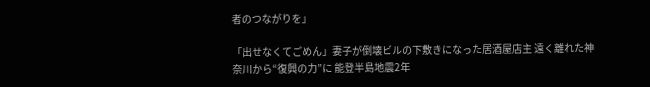者のつながりを」

「出せなくてごめん」妻子が倒壊ビルの下敷きになった居酒屋店主 遠く離れた神奈川から“復興の力”に 能登半島地震2年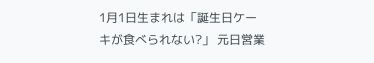1月1日生まれは「誕生日ケーキが食べられない?」 元日営業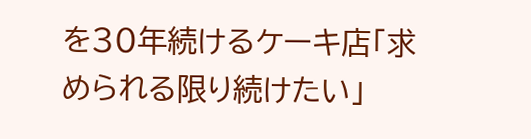を30年続けるケーキ店「求められる限り続けたい」